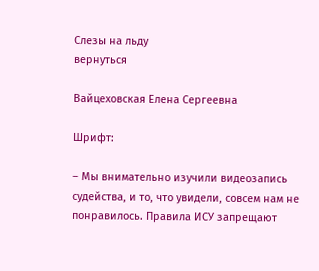Слезы на льду
вернуться

Вайцеховская Елена Сергеевна

Шрифт:

– Мы внимательно изучили видеозапись судейства, и то, что увидели, совсем нам не понравилось. Правила ИСУ запрещают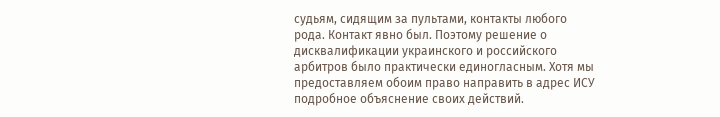судьям, сидящим за пультами, контакты любого рода. Контакт явно был. Поэтому решение о дисквалификации украинского и российского арбитров было практически единогласным. Хотя мы предоставляем обоим право направить в адрес ИСУ подробное объяснение своих действий.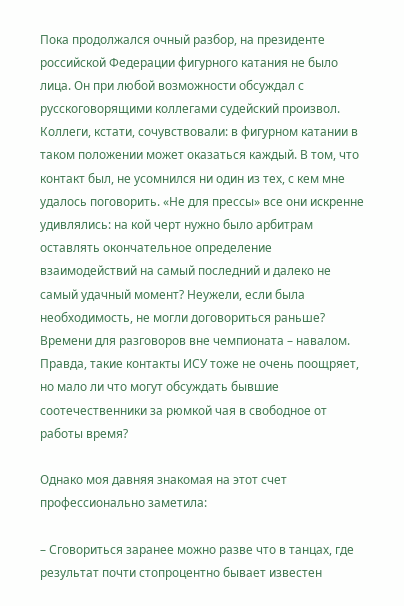Пока продолжался очный разбор, на президенте российской Федерации фигурного катания не было лица. Он при любой возможности обсуждал с русскоговорящими коллегами судейский произвол. Коллеги, кстати, сочувствовали: в фигурном катании в таком положении может оказаться каждый. В том, что контакт был, не усомнился ни один из тех, с кем мне удалось поговорить. «Не для прессы» все они искренне удивлялись: на кой черт нужно было арбитрам оставлять окончательное определение взаимодействий на самый последний и далеко не самый удачный момент? Неужели, если была необходимость, не могли договориться раньше? Времени для разговоров вне чемпионата – навалом. Правда, такие контакты ИСУ тоже не очень поощряет, но мало ли что могут обсуждать бывшие соотечественники за рюмкой чая в свободное от работы время?

Однако моя давняя знакомая на этот счет профессионально заметила:

– Сговориться заранее можно разве что в танцах, где результат почти стопроцентно бывает известен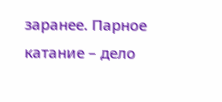заранее. Парное катание – дело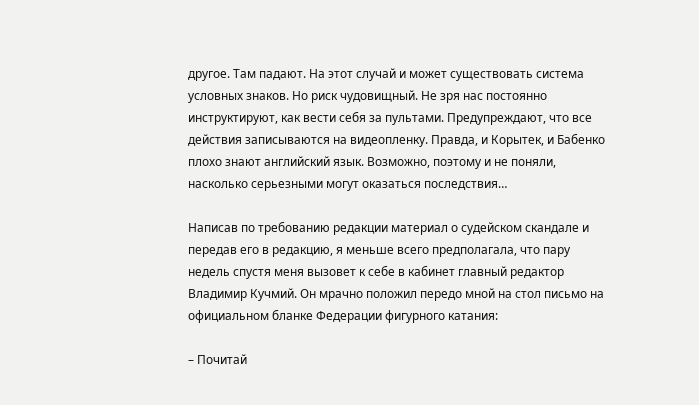другое. Там падают. На этот случай и может существовать система условных знаков. Но риск чудовищный. Не зря нас постоянно инструктируют, как вести себя за пультами. Предупреждают, что все действия записываются на видеопленку. Правда, и Корытек, и Бабенко плохо знают английский язык. Возможно, поэтому и не поняли, насколько серьезными могут оказаться последствия…

Написав по требованию редакции материал о судейском скандале и передав его в редакцию, я меньше всего предполагала, что пару недель спустя меня вызовет к себе в кабинет главный редактор Владимир Кучмий. Он мрачно положил передо мной на стол письмо на официальном бланке Федерации фигурного катания:

– Почитай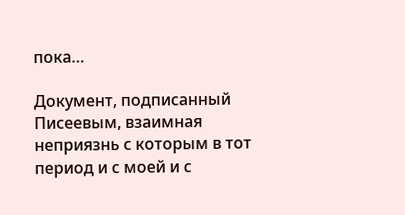пока…

Документ, подписанный Писеевым, взаимная неприязнь с которым в тот период и с моей и с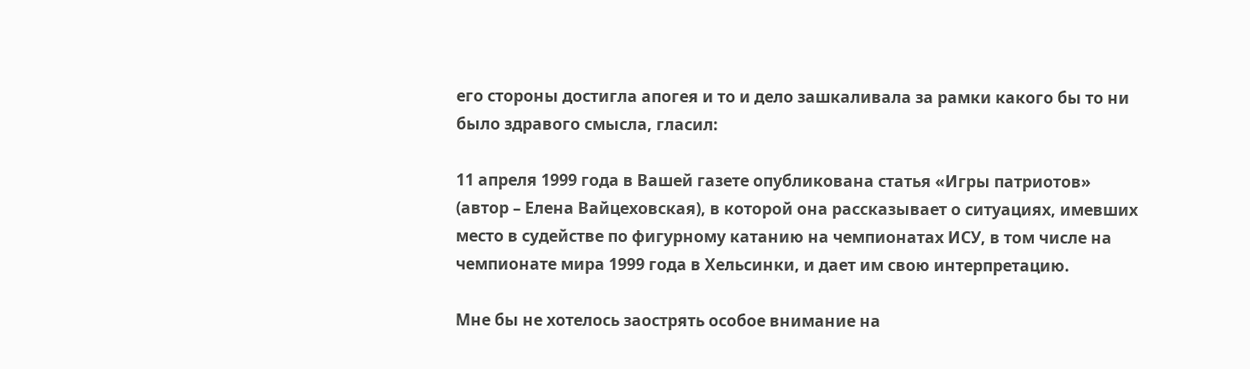его стороны достигла апогея и то и дело зашкаливала за рамки какого бы то ни было здравого смысла, гласил:

11 апреля 1999 года в Вашей газете опубликована статья «Игры патриотов» (автор – Елена Вайцеховская), в которой она рассказывает о ситуациях, имевших место в судействе по фигурному катанию на чемпионатах ИСУ, в том числе на чемпионате мира 1999 года в Хельсинки, и дает им свою интерпретацию.

Мне бы не хотелось заострять особое внимание на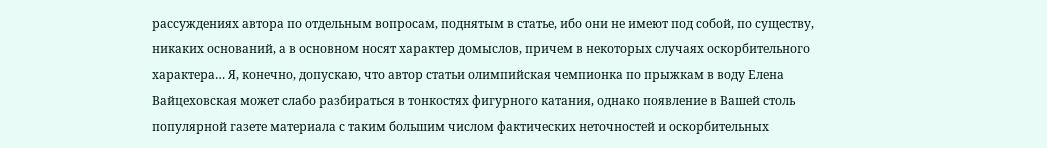рассуждениях автора по отдельным вопросам, поднятым в статье, ибо они не имеют под собой, по существу, никаких оснований, а в основном носят характер домыслов, причем в некоторых случаях оскорбительного характера… Я, конечно, допускаю, что автор статьи олимпийская чемпионка по прыжкам в воду Елена Вайцеховская может слабо разбираться в тонкостях фигурного катания, однако появление в Вашей столь популярной газете материала с таким большим числом фактических неточностей и оскорбительных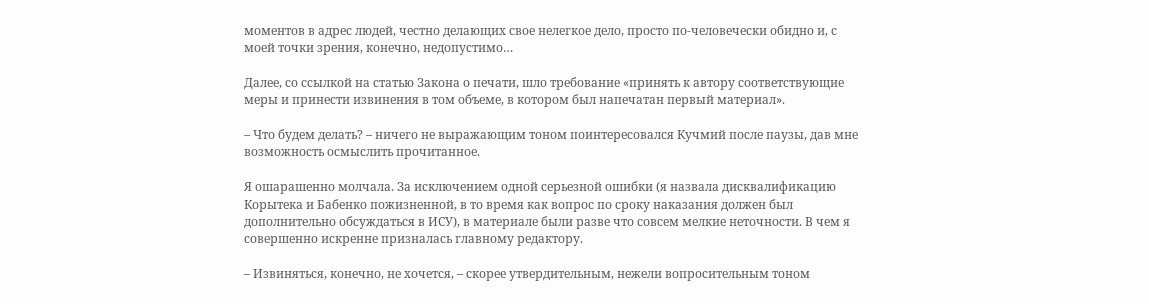моментов в адрес людей, честно делающих свое нелегкое дело, просто по-человечески обидно и, с моей точки зрения, конечно, недопустимо…

Далее, со ссылкой на статью Закона о печати, шло требование «принять к автору соответствующие меры и принести извинения в том объеме, в котором был напечатан первый материал».

– Что будем делать? – ничего не выражающим тоном поинтересовался Кучмий после паузы, дав мне возможность осмыслить прочитанное.

Я ошарашенно молчала. За исключением одной серьезной ошибки (я назвала дисквалификацию Корытека и Бабенко пожизненной, в то время как вопрос по сроку наказания должен был дополнительно обсуждаться в ИСУ), в материале были разве что совсем мелкие неточности. В чем я совершенно искренне призналась главному редактору.

– Извиняться, конечно, не хочется, – скорее утвердительным, нежели вопросительным тоном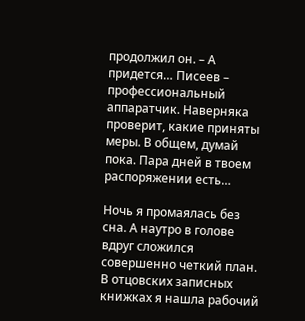продолжил он. – А придется… Писеев – профессиональный аппаратчик. Наверняка проверит, какие приняты меры. В общем, думай пока. Пара дней в твоем распоряжении есть…

Ночь я промаялась без сна. А наутро в голове вдруг сложился совершенно четкий план. В отцовских записных книжках я нашла рабочий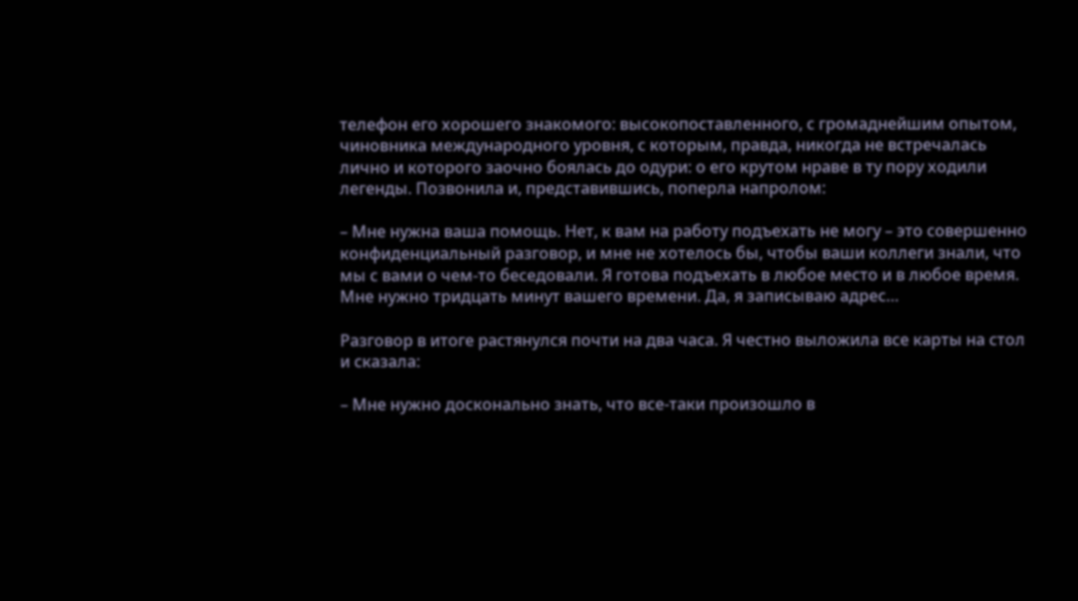телефон его хорошего знакомого: высокопоставленного, с громаднейшим опытом, чиновника международного уровня, с которым, правда, никогда не встречалась лично и которого заочно боялась до одури: о его крутом нраве в ту пору ходили легенды. Позвонила и, представившись, поперла напролом:

– Мне нужна ваша помощь. Нет, к вам на работу подъехать не могу – это совершенно конфиденциальный разговор, и мне не хотелось бы, чтобы ваши коллеги знали, что мы с вами о чем-то беседовали. Я готова подъехать в любое место и в любое время. Мне нужно тридцать минут вашего времени. Да, я записываю адрес…

Разговор в итоге растянулся почти на два часа. Я честно выложила все карты на стол и сказала:

– Мне нужно досконально знать, что все-таки произошло в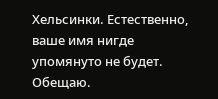Хельсинки. Естественно, ваше имя нигде упомянуто не будет. Обещаю.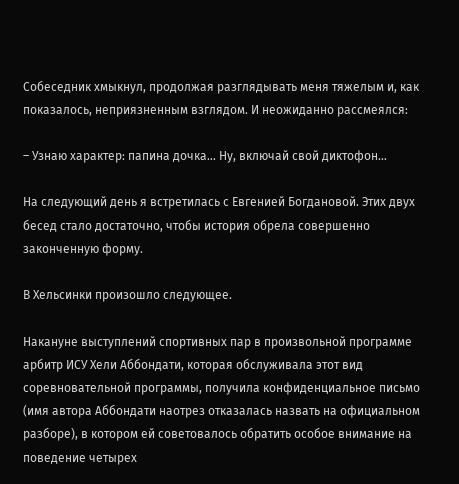Собеседник хмыкнул, продолжая разглядывать меня тяжелым и, как показалось, неприязненным взглядом. И неожиданно рассмеялся:

– Узнаю характер: папина дочка… Ну, включай свой диктофон…

На следующий день я встретилась с Евгенией Богдановой. Этих двух бесед стало достаточно, чтобы история обрела совершенно законченную форму.

В Хельсинки произошло следующее.

Накануне выступлений спортивных пар в произвольной программе арбитр ИСУ Хели Аббондати, которая обслуживала этот вид соревновательной программы, получила конфиденциальное письмо (имя автора Аббондати наотрез отказалась назвать на официальном разборе), в котором ей советовалось обратить особое внимание на поведение четырех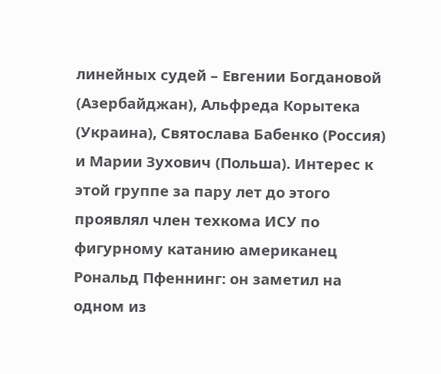линейных судей – Евгении Богдановой (Азербайджан), Альфреда Корытека (Украина), Святослава Бабенко (Россия) и Марии Зухович (Польша). Интерес к этой группе за пару лет до этого проявлял член техкома ИСУ по фигурному катанию американец Рональд Пфеннинг: он заметил на одном из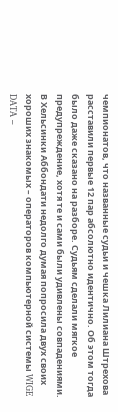чемпионатов, что названные судьи и чешка Лилиана Штрехова расставили первые 12 пар абсолютно идентично. Об этом тогда было даже сказано на разборе. Судьям сделали мягкое предупреждение, хотя те и сами были удивлены совпадениями. В Хельсинки Аббондати недолго думая попросила двух своих хороших знакомых – операторов компьютерной системы WIGE DATA –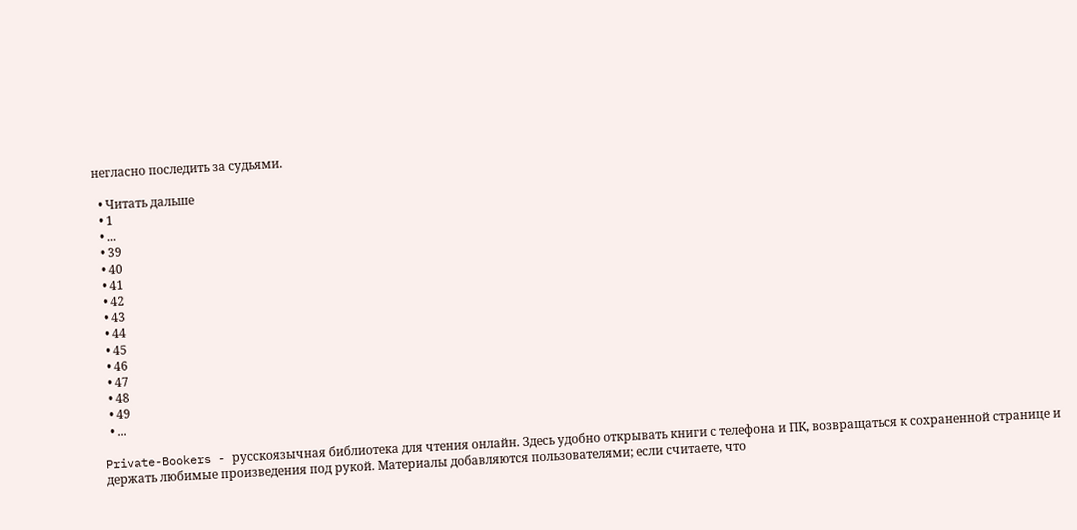негласно последить за судьями.

  • Читать дальше
  • 1
  • ...
  • 39
  • 40
  • 41
  • 42
  • 43
  • 44
  • 45
  • 46
  • 47
  • 48
  • 49
  • ...

Private-Bookers - русскоязычная библиотека для чтения онлайн. Здесь удобно открывать книги с телефона и ПК, возвращаться к сохраненной странице и держать любимые произведения под рукой. Материалы добавляются пользователями; если считаете, что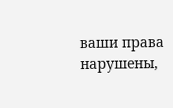ваши права нарушены,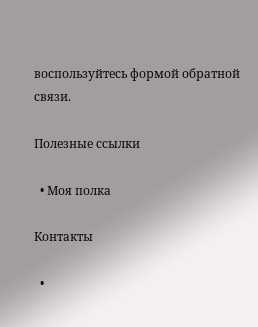воспользуйтесь формой обратной связи.

Полезные ссылки

  • Моя полка

Контакты

  •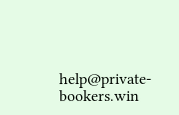help@private-bookers.win